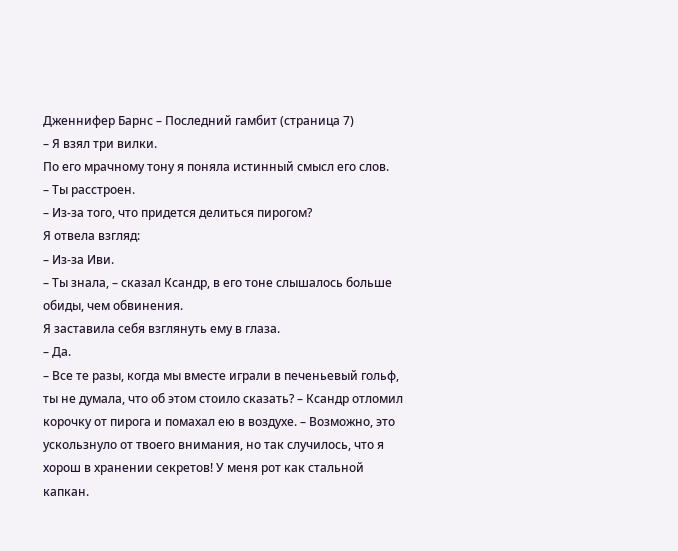Дженнифер Барнс – Последний гамбит (страница 7)
– Я взял три вилки.
По его мрачному тону я поняла истинный смысл его слов.
– Ты расстроен.
– Из-за того, что придется делиться пирогом?
Я отвела взгляд:
– Из-за Иви.
– Ты знала, – сказал Ксандр, в его тоне слышалось больше обиды, чем обвинения.
Я заставила себя взглянуть ему в глаза.
– Да.
– Все те разы, когда мы вместе играли в печеньевый гольф, ты не думала, что об этом стоило сказать? – Ксандр отломил корочку от пирога и помахал ею в воздухе. – Возможно, это ускользнуло от твоего внимания, но так случилось, что я хорош в хранении секретов! У меня рот как стальной капкан.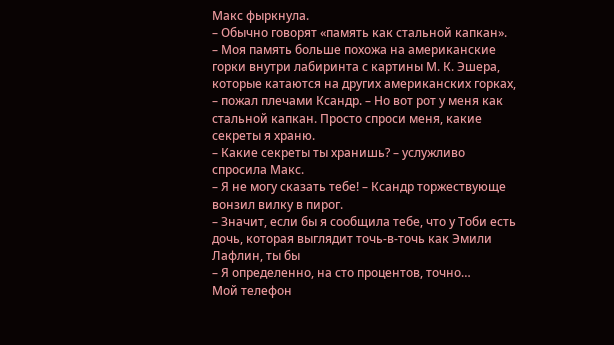Макс фыркнула.
– Обычно говорят «память как стальной капкан».
– Моя память больше похожа на американские горки внутри лабиринта с картины М. К. Эшера, которые катаются на других американских горках, – пожал плечами Ксандр. – Но вот рот у меня как стальной капкан. Просто спроси меня, какие секреты я храню.
– Какие секреты ты хранишь? – услужливо спросила Макс.
– Я не могу сказать тебе! – Ксандр торжествующе вонзил вилку в пирог.
– Значит, если бы я сообщила тебе, что у Тоби есть дочь, которая выглядит точь-в-точь как Эмили Лафлин, ты бы
– Я определенно, на сто процентов, точно…
Мой телефон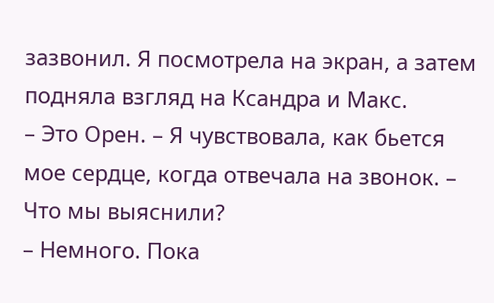зазвонил. Я посмотрела на экран, а затем подняла взгляд на Ксандра и Макс.
– Это Орен. – Я чувствовала, как бьется мое сердце, когда отвечала на звонок. – Что мы выяснили?
– Немного. Пока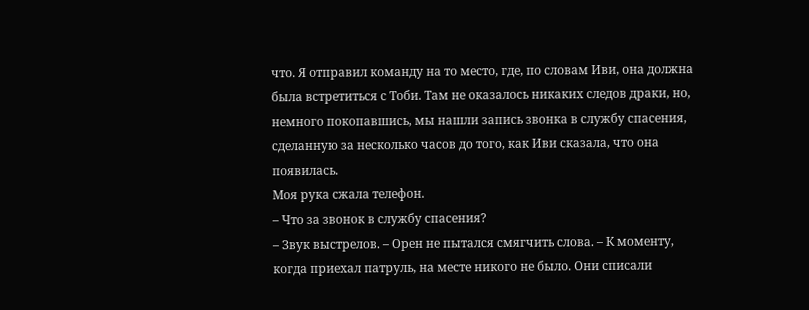что. Я отправил команду на то место, где, по словам Иви, она должна была встретиться с Тоби. Там не оказалось никаких следов драки, но, немного покопавшись, мы нашли запись звонка в службу спасения, сделанную за несколько часов до того, как Иви сказала, что она появилась.
Моя рука сжала телефон.
– Что за звонок в службу спасения?
– Звук выстрелов. – Орен не пытался смягчить слова. – К моменту, когда приехал патруль, на месте никого не было. Они списали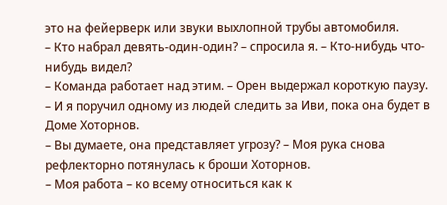это на фейерверк или звуки выхлопной трубы автомобиля.
– Кто набрал девять-один-один? – спросила я. – Кто-нибудь что-нибудь видел?
– Команда работает над этим. – Орен выдержал короткую паузу. – И я поручил одному из людей следить за Иви, пока она будет в Доме Хоторнов.
– Вы думаете, она представляет угрозу? – Моя рука снова рефлекторно потянулась к броши Хоторнов.
– Моя работа – ко всему относиться как к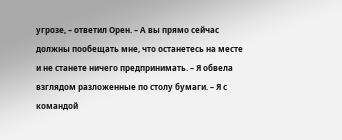угрозе, – ответил Орен. – А вы прямо сейчас должны пообещать мне, что останетесь на месте и не станете ничего предпринимать. – Я обвела взглядом разложенные по столу бумаги. – Я с командой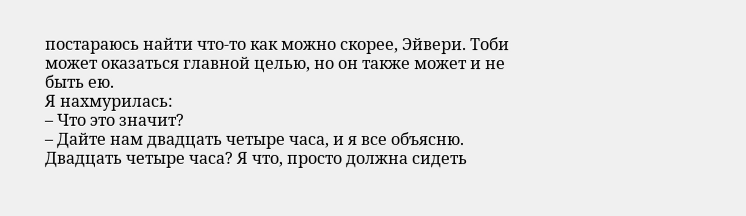постараюсь найти что-то как можно скорее, Эйвери. Тоби может оказаться главной целью, но он также может и не быть ею.
Я нахмурилась:
– Что это значит?
– Дайте нам двадцать четыре часа, и я все объясню.
Двадцать четыре часа? Я что, просто должна сидеть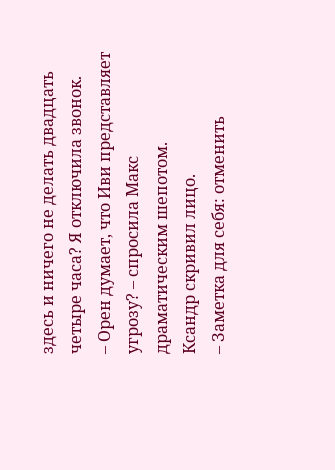здесь и ничего не делать двадцать четыре часа? Я отключила звонок.
– Орен думает, что Иви представляет угрозу? – спросила Макс драматическим шепотом.
Ксандр скривил лицо.
– Заметка для себя: отменить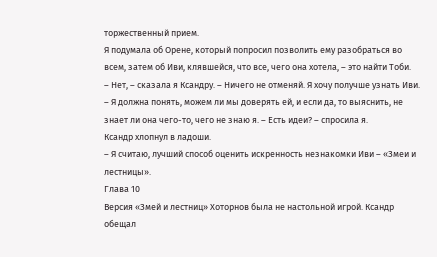торжественный прием.
Я подумала об Орене, который попросил позволить ему разобраться во всем, затем об Иви, клявшейся, что все, чего она хотела, – это найти Тоби.
– Нет, – сказала я Ксандру. – Ничего не отменяй. Я хочу получше узнать Иви. – Я должна понять, можем ли мы доверять ей, и если да, то выяснить, не знает ли она чего-то, чего не знаю я. – Есть идеи? – спросила я.
Ксандр хлопнул в ладоши.
– Я считаю, лучший способ оценить искренность незнакомки Иви – «Змеи и лестницы».
Глава 10
Версия «Змей и лестниц» Хоторнов была не настольной игрой. Ксандр обещал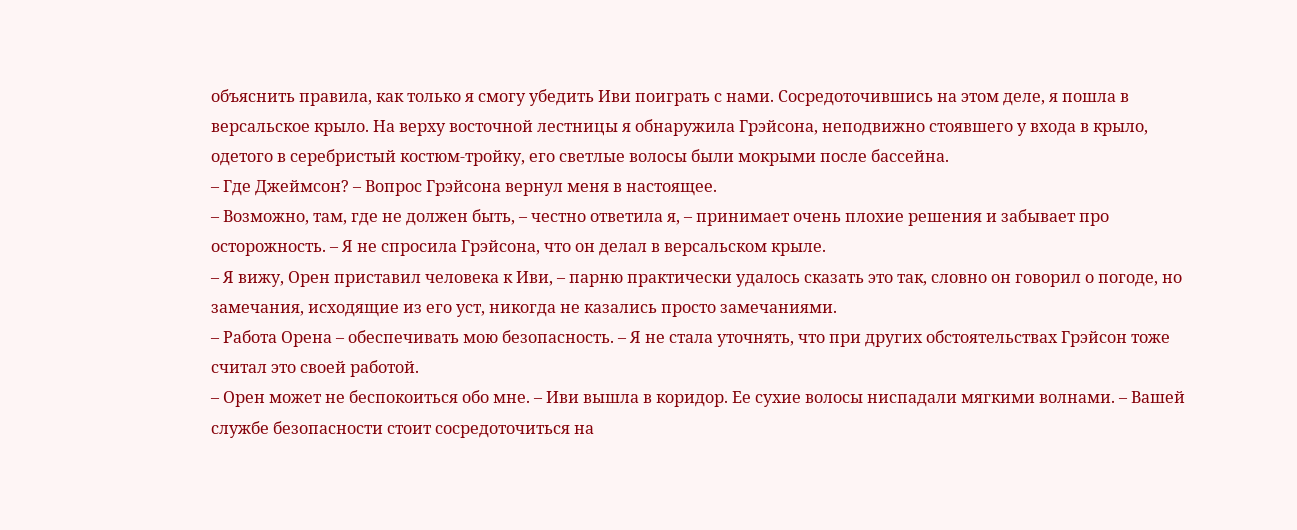объяснить правила, как только я смогу убедить Иви поиграть с нами. Сосредоточившись на этом деле, я пошла в версальское крыло. На верху восточной лестницы я обнаружила Грэйсона, неподвижно стоявшего у входа в крыло, одетого в серебристый костюм-тройку, его светлые волосы были мокрыми после бассейна.
– Где Джеймсон? – Вопрос Грэйсона вернул меня в настоящее.
– Возможно, там, где не должен быть, – честно ответила я, – принимает очень плохие решения и забывает про осторожность. – Я не спросила Грэйсона, что он делал в версальском крыле.
– Я вижу, Орен приставил человека к Иви, – парню практически удалось сказать это так, словно он говорил о погоде, но замечания, исходящие из его уст, никогда не казались просто замечаниями.
– Работа Орена – обеспечивать мою безопасность. – Я не стала уточнять, что при других обстоятельствах Грэйсон тоже считал это своей работой.
– Орен может не беспокоиться обо мне. – Иви вышла в коридор. Ее сухие волосы ниспадали мягкими волнами. – Вашей службе безопасности стоит сосредоточиться на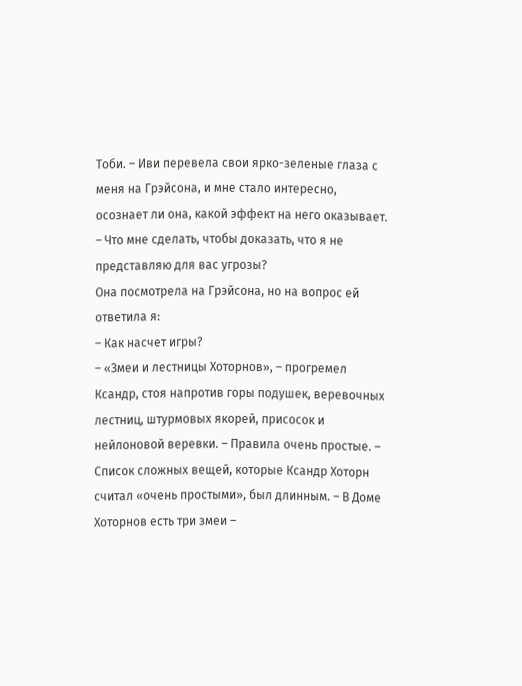Тоби. – Иви перевела свои ярко-зеленые глаза с меня на Грэйсона, и мне стало интересно, осознает ли она, какой эффект на него оказывает. – Что мне сделать, чтобы доказать, что я не представляю для вас угрозы?
Она посмотрела на Грэйсона, но на вопрос ей ответила я:
– Как насчет игры?
– «Змеи и лестницы Хоторнов», – прогремел Ксандр, стоя напротив горы подушек, веревочных лестниц, штурмовых якорей, присосок и нейлоновой веревки. – Правила очень простые. – Список сложных вещей, которые Ксандр Хоторн считал «очень простыми», был длинным. – В Доме Хоторнов есть три змеи –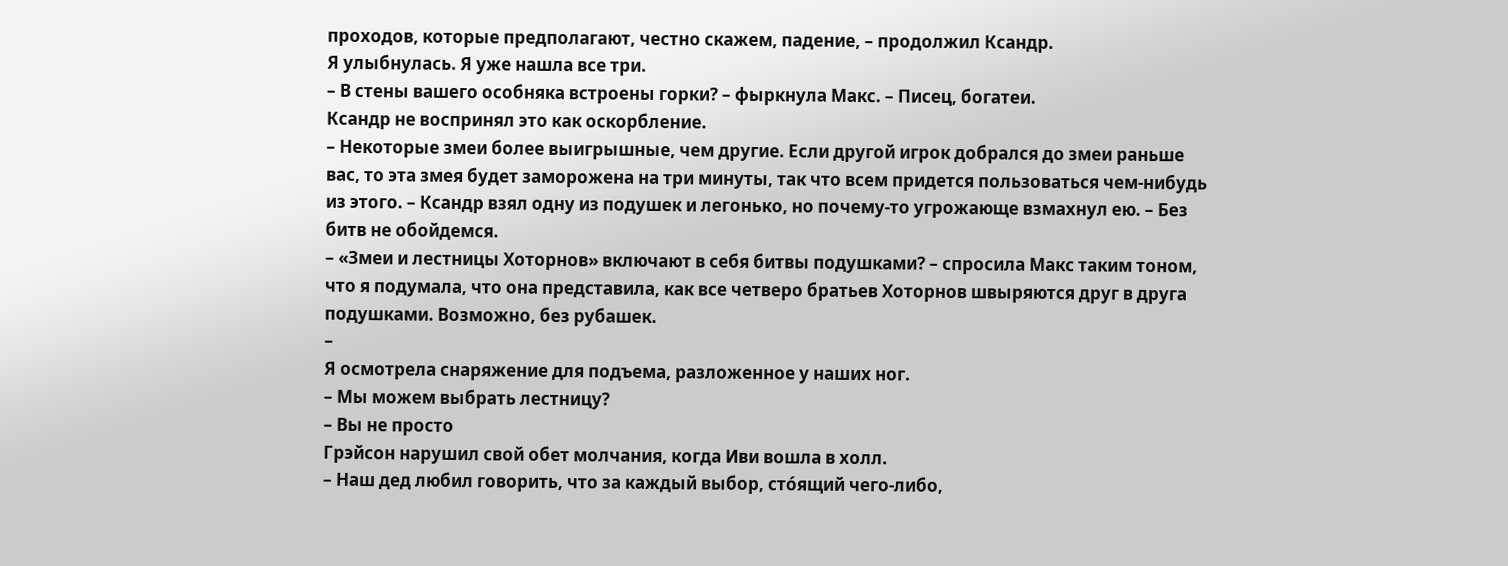проходов, которые предполагают, честно скажем, падение, – продолжил Ксандр.
Я улыбнулась. Я уже нашла все три.
– В стены вашего особняка встроены горки? – фыркнула Макс. – Писец, богатеи.
Ксандр не воспринял это как оскорбление.
– Некоторые змеи более выигрышные, чем другие. Если другой игрок добрался до змеи раньше вас, то эта змея будет заморожена на три минуты, так что всем придется пользоваться чем-нибудь из этого. – Ксандр взял одну из подушек и легонько, но почему-то угрожающе взмахнул ею. – Без битв не обойдемся.
– «Змеи и лестницы Хоторнов» включают в себя битвы подушками? – спросила Макс таким тоном, что я подумала, что она представила, как все четверо братьев Хоторнов швыряются друг в друга подушками. Возможно, без рубашек.
–
Я осмотрела снаряжение для подъема, разложенное у наших ног.
– Мы можем выбрать лестницу?
– Вы не просто
Грэйсон нарушил свой обет молчания, когда Иви вошла в холл.
– Наш дед любил говорить, что за каждый выбор, сто́ящий чего-либо,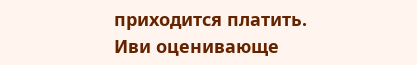приходится платить.
Иви оценивающе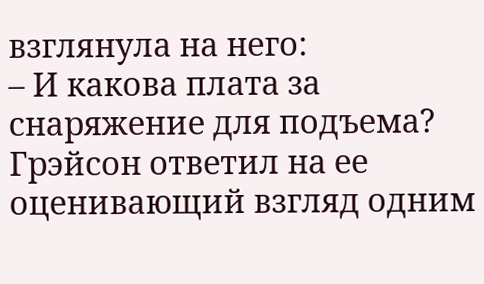взглянула на него:
– И какова плата за снаряжение для подъема?
Грэйсон ответил на ее оценивающий взгляд одним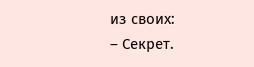из своих:
– Секрет.